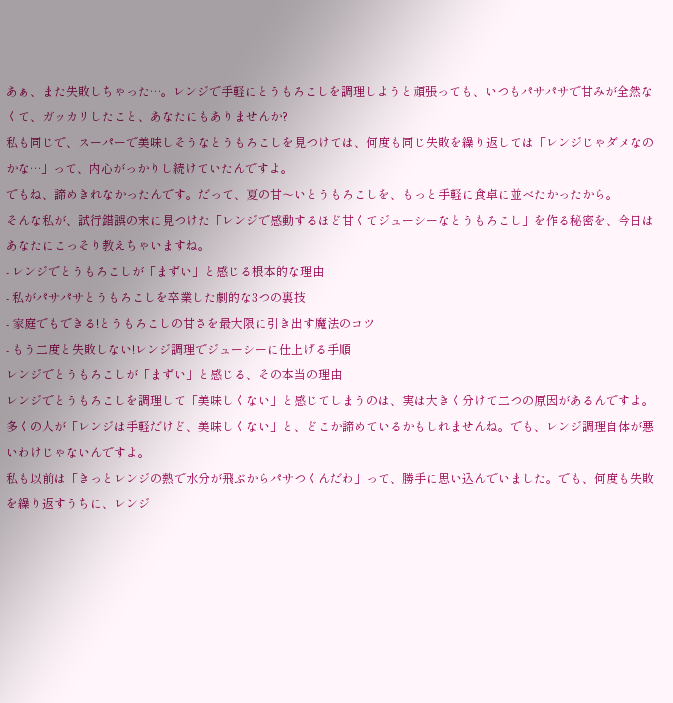あぁ、また失敗しちゃった…。レンジで手軽にとうもろこしを調理しようと頑張っても、いつもパサパサで甘みが全然なくて、ガッカリしたこと、あなたにもありませんか?
私も同じで、スーパーで美味しそうなとうもろこしを見つけては、何度も同じ失敗を繰り返しては「レンジじゃダメなのかな…」って、内心がっかりし続けていたんですよ。
でもね、諦めきれなかったんです。だって、夏の甘〜いとうもろこしを、もっと手軽に食卓に並べたかったから。
そんな私が、試行錯誤の末に見つけた「レンジで感動するほど甘くてジューシーなとうもろこし」を作る秘密を、今日はあなたにこっそり教えちゃいますね。
- レンジでとうもろこしが「まずい」と感じる根本的な理由
- 私がパサパサとうもろこしを卒業した劇的な3つの裏技
- 家庭でもできる!とうもろこしの甘さを最大限に引き出す魔法のコツ
- もう二度と失敗しない!レンジ調理でジューシーに仕上げる手順
レンジでとうもろこしが「まずい」と感じる、その本当の理由
レンジでとうもろこしを調理して「美味しくない」と感じてしまうのは、実は大きく分けて二つの原因があるんですよ。
多くの人が「レンジは手軽だけど、美味しくない」と、どこか諦めているかもしれませんね。でも、レンジ調理自体が悪いわけじゃないんですよ。
私も以前は「きっとレンジの熱で水分が飛ぶからパサつくんだわ」って、勝手に思い込んでいました。でも、何度も失敗を繰り返すうちに、レンジ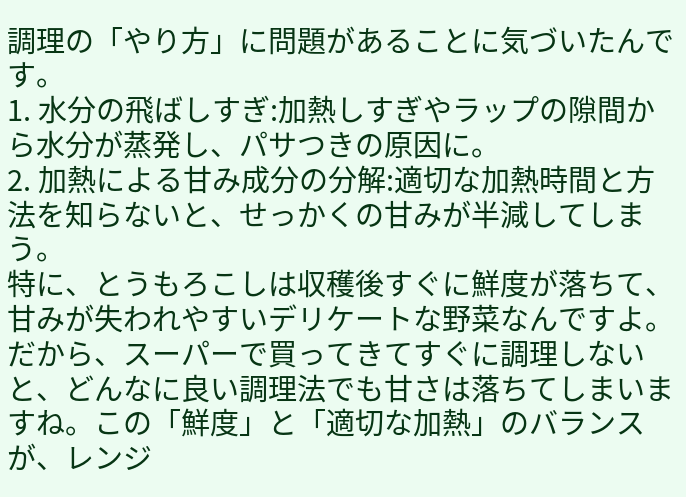調理の「やり方」に問題があることに気づいたんです。
1. 水分の飛ばしすぎ:加熱しすぎやラップの隙間から水分が蒸発し、パサつきの原因に。
2. 加熱による甘み成分の分解:適切な加熱時間と方法を知らないと、せっかくの甘みが半減してしまう。
特に、とうもろこしは収穫後すぐに鮮度が落ちて、甘みが失われやすいデリケートな野菜なんですよ。
だから、スーパーで買ってきてすぐに調理しないと、どんなに良い調理法でも甘さは落ちてしまいますね。この「鮮度」と「適切な加熱」のバランスが、レンジ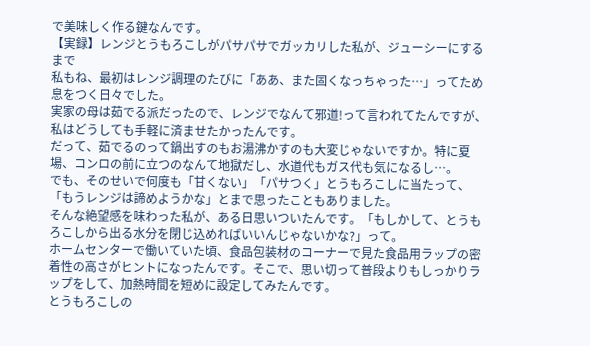で美味しく作る鍵なんです。
【実録】レンジとうもろこしがパサパサでガッカリした私が、ジューシーにするまで
私もね、最初はレンジ調理のたびに「ああ、また固くなっちゃった…」ってため息をつく日々でした。
実家の母は茹でる派だったので、レンジでなんて邪道!って言われてたんですが、私はどうしても手軽に済ませたかったんです。
だって、茹でるのって鍋出すのもお湯沸かすのも大変じゃないですか。特に夏場、コンロの前に立つのなんて地獄だし、水道代もガス代も気になるし…。
でも、そのせいで何度も「甘くない」「パサつく」とうもろこしに当たって、「もうレンジは諦めようかな」とまで思ったこともありました。
そんな絶望感を味わった私が、ある日思いついたんです。「もしかして、とうもろこしから出る水分を閉じ込めればいいんじゃないかな?」って。
ホームセンターで働いていた頃、食品包装材のコーナーで見た食品用ラップの密着性の高さがヒントになったんです。そこで、思い切って普段よりもしっかりラップをして、加熱時間を短めに設定してみたんです。
とうもろこしの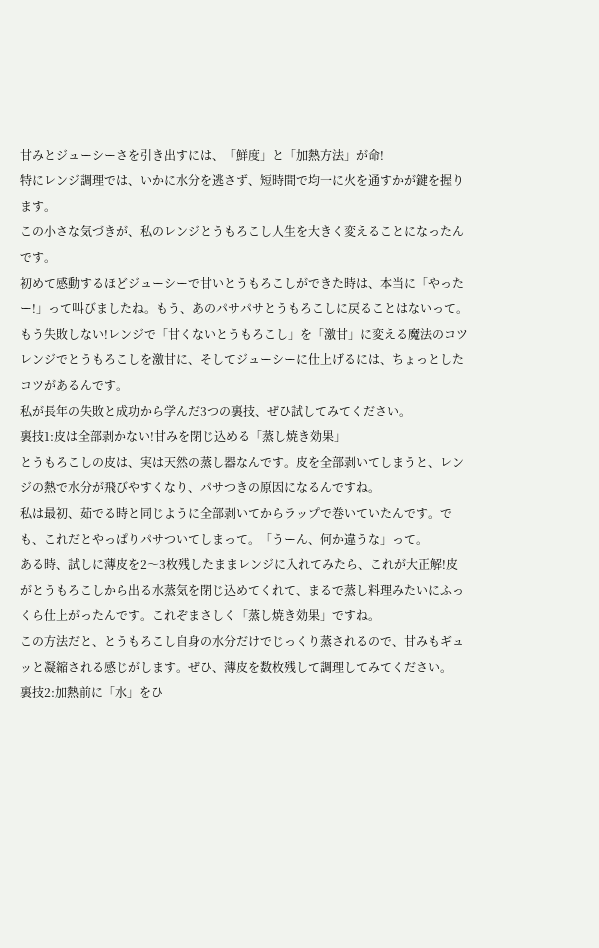甘みとジューシーさを引き出すには、「鮮度」と「加熱方法」が命!
特にレンジ調理では、いかに水分を逃さず、短時間で均一に火を通すかが鍵を握ります。
この小さな気づきが、私のレンジとうもろこし人生を大きく変えることになったんです。
初めて感動するほどジューシーで甘いとうもろこしができた時は、本当に「やったー!」って叫びましたね。もう、あのパサパサとうもろこしに戻ることはないって。
もう失敗しない!レンジで「甘くないとうもろこし」を「激甘」に変える魔法のコツ
レンジでとうもろこしを激甘に、そしてジューシーに仕上げるには、ちょっとしたコツがあるんです。
私が長年の失敗と成功から学んだ3つの裏技、ぜひ試してみてください。
裏技1:皮は全部剥かない!甘みを閉じ込める「蒸し焼き効果」
とうもろこしの皮は、実は天然の蒸し器なんです。皮を全部剥いてしまうと、レンジの熱で水分が飛びやすくなり、パサつきの原因になるんですね。
私は最初、茹でる時と同じように全部剥いてからラップで巻いていたんです。でも、これだとやっぱりパサついてしまって。「うーん、何か違うな」って。
ある時、試しに薄皮を2〜3枚残したままレンジに入れてみたら、これが大正解!皮がとうもろこしから出る水蒸気を閉じ込めてくれて、まるで蒸し料理みたいにふっくら仕上がったんです。これぞまさしく「蒸し焼き効果」ですね。
この方法だと、とうもろこし自身の水分だけでじっくり蒸されるので、甘みもギュッと凝縮される感じがします。ぜひ、薄皮を数枚残して調理してみてください。
裏技2:加熱前に「水」をひ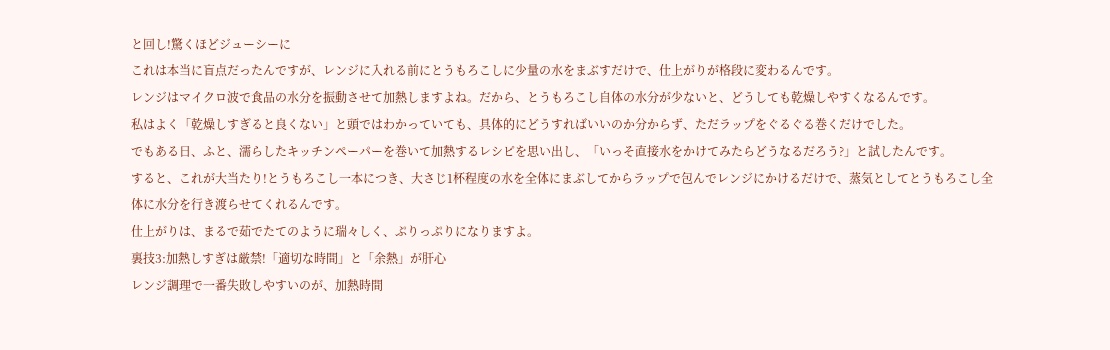と回し!驚くほどジューシーに
これは本当に盲点だったんですが、レンジに入れる前にとうもろこしに少量の水をまぶすだけで、仕上がりが格段に変わるんです。
レンジはマイクロ波で食品の水分を振動させて加熱しますよね。だから、とうもろこし自体の水分が少ないと、どうしても乾燥しやすくなるんです。
私はよく「乾燥しすぎると良くない」と頭ではわかっていても、具体的にどうすればいいのか分からず、ただラップをぐるぐる巻くだけでした。
でもある日、ふと、濡らしたキッチンペーパーを巻いて加熱するレシピを思い出し、「いっそ直接水をかけてみたらどうなるだろう?」と試したんです。
すると、これが大当たり!とうもろこし一本につき、大さじ1杯程度の水を全体にまぶしてからラップで包んでレンジにかけるだけで、蒸気としてとうもろこし全体に水分を行き渡らせてくれるんです。
仕上がりは、まるで茹でたてのように瑞々しく、ぷりっぷりになりますよ。
裏技3:加熱しすぎは厳禁!「適切な時間」と「余熱」が肝心
レンジ調理で一番失敗しやすいのが、加熱時間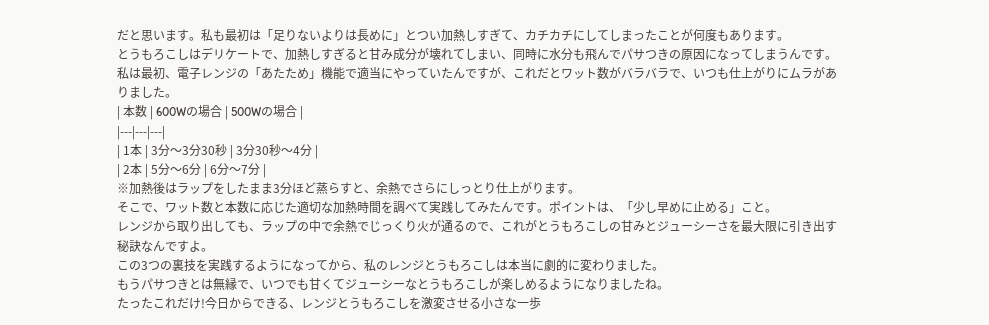だと思います。私も最初は「足りないよりは長めに」とつい加熱しすぎて、カチカチにしてしまったことが何度もあります。
とうもろこしはデリケートで、加熱しすぎると甘み成分が壊れてしまい、同時に水分も飛んでパサつきの原因になってしまうんです。
私は最初、電子レンジの「あたため」機能で適当にやっていたんですが、これだとワット数がバラバラで、いつも仕上がりにムラがありました。
| 本数 | 600Wの場合 | 500Wの場合 |
|---|---|---|
| 1本 | 3分〜3分30秒 | 3分30秒〜4分 |
| 2本 | 5分〜6分 | 6分〜7分 |
※加熱後はラップをしたまま3分ほど蒸らすと、余熱でさらにしっとり仕上がります。
そこで、ワット数と本数に応じた適切な加熱時間を調べて実践してみたんです。ポイントは、「少し早めに止める」こと。
レンジから取り出しても、ラップの中で余熱でじっくり火が通るので、これがとうもろこしの甘みとジューシーさを最大限に引き出す秘訣なんですよ。
この3つの裏技を実践するようになってから、私のレンジとうもろこしは本当に劇的に変わりました。
もうパサつきとは無縁で、いつでも甘くてジューシーなとうもろこしが楽しめるようになりましたね。
たったこれだけ!今日からできる、レンジとうもろこしを激変させる小さな一歩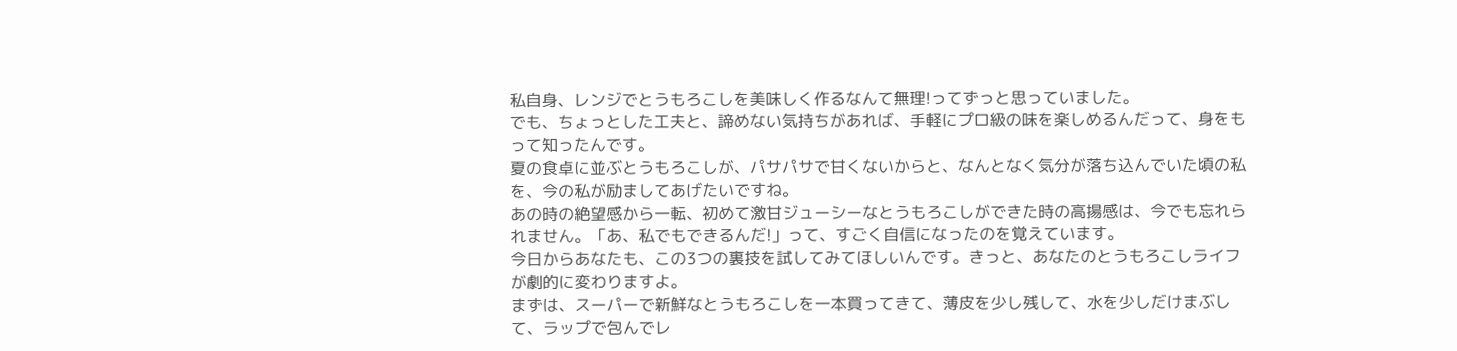私自身、レンジでとうもろこしを美味しく作るなんて無理!ってずっと思っていました。
でも、ちょっとした工夫と、諦めない気持ちがあれば、手軽にプロ級の味を楽しめるんだって、身をもって知ったんです。
夏の食卓に並ぶとうもろこしが、パサパサで甘くないからと、なんとなく気分が落ち込んでいた頃の私を、今の私が励ましてあげたいですね。
あの時の絶望感から一転、初めて激甘ジューシーなとうもろこしができた時の高揚感は、今でも忘れられません。「あ、私でもできるんだ!」って、すごく自信になったのを覚えています。
今日からあなたも、この3つの裏技を試してみてほしいんです。きっと、あなたのとうもろこしライフが劇的に変わりますよ。
まずは、スーパーで新鮮なとうもろこしを一本買ってきて、薄皮を少し残して、水を少しだけまぶして、ラップで包んでレ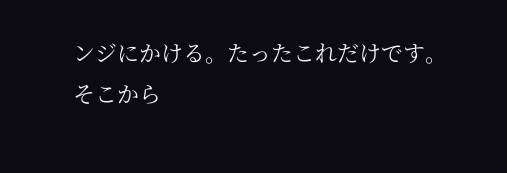ンジにかける。たったこれだけです。
そこから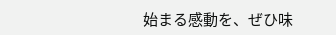始まる感動を、ぜひ味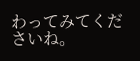わってみてくださいね。